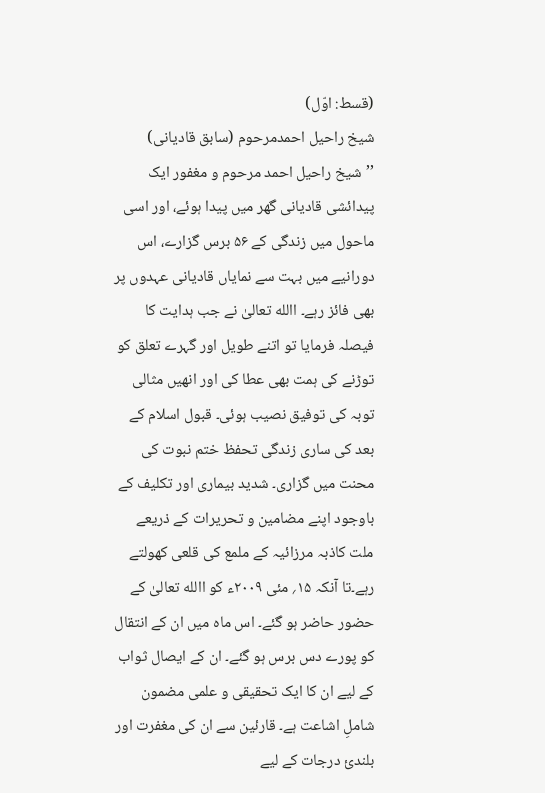(قسط: اوّل)
شیخ راحیل احمدمرحوم (سابق قادیانی)
’’شیخ راحیل احمد مرحوم و مغفور ایک پیدائشی قادیانی گھر میں پیدا ہوئے، اور اسی ماحول میں زندگی کے ۵۶ برس گزارے، اس دورانیے میں بہت سے نمایاں قادیانی عہدوں پر بھی فائز رہے۔ االله تعالیٰ نے جب ہدایت کا فیصلہ فرمایا تو اتنے طویل اور گہرے تعلق کو توڑنے کی ہمت بھی عطا کی اور انھیں مثالی توبہ کی توفیق نصیب ہوئی۔ قبول اسلام کے بعد کی ساری زندگی تحفظ ختم نبوت کی محنت میں گزاری۔ شدید بیماری اور تکلیف کے باوجود اپنے مضامین و تحریرات کے ذریعے ملت کاذبہ مرزائیہ کے ملمع کی قلعی کھولتے رہے۔تا آنکہ ۱۵؍ مئی ۲۰۰۹ء کو االله تعالیٰ کے حضور حاضر ہو گئے۔ اس ماہ میں ان کے انتقال کو پورے دس برس ہو گئے۔ ان کے ایصال ثواب کے لیے ان کا ایک تحقیقی و علمی مضمون شاملِ اشاعت ہے۔ قارئین سے ان کی مغفرت اور بلندیٔ درجات کے لیے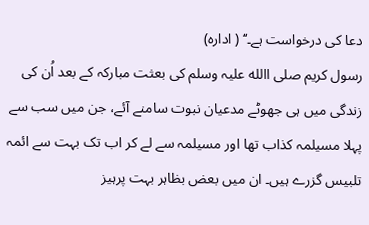دعا کی درخواست ہے۔‘‘ ( ادارہ)
رسول کریم صلی االله علیہ وسلم کی بعثت مبارکہ کے بعد اُن کی زندگی میں ہی جھوٹے مدعیان نبوت سامنے آئے، جن میں سب سے پہلا مسیلمہ کذاب تھا اور مسیلمہ سے لے کر اب تک بہت سے ائمہ تلبیس گزرے ہیں۔ ان میں بعض بظاہر بہت پرہیز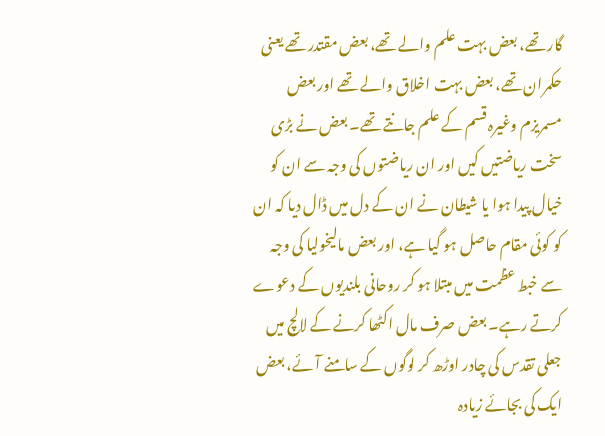گار تھے، بعض بہت علم والے تھے، بعض مقتدر تھے یعنی حکمران تھے، بعض بہت اخلاق والے تھے اور بعض مسمریزم وغیرہ قسم کے علم جانتے تھے۔ بعض نے بڑی سخت ریاضتیں کیں اور ان ریاضتوں کی وجہ سے ان کو خیال پیدا ہوا یا شیطان نے ان کے دل میں ڈال دیا کہ ان کو کوئی مقام حاصل ہو گیا ہے، اور بعض مالیخولیا کی وجہ سے خبط عظمت میں مبتلا ہو کر روحانی بلندیوں کے دعوے کرتے رہے۔ بعض صرف مال اکٹھا کرنے کے لالچ میں جعلی تقدس کی چادر اوڑھ کر لوگوں کے سامنے آئے، بعض ایک کی بجائے زیادہ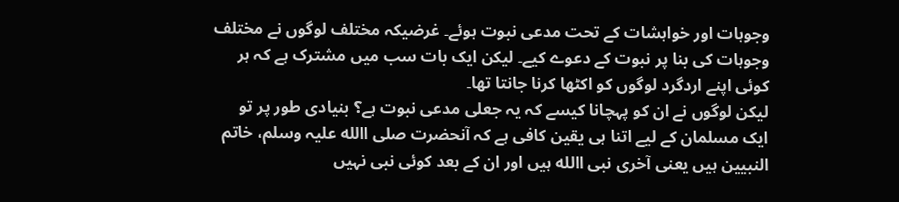وجوہات اور خواہشات کے تحت مدعی نبوت ہوئے۔ غرضیکہ مختلف لوگوں نے مختلف وجوہات کی بنا پر نبوت کے دعوے کیے۔ لیکن ایک بات سب میں مشترک ہے کہ ہر کوئی اپنے اردگرد لوگوں کو اکٹھا کرنا جانتا تھا۔
لیکن لوگوں نے ان کو پہچانا کیسے کہ یہ جعلی مدعی نبوت ہے؟ بنیادی طور پر تو ایک مسلمان کے لیے اتنا ہی یقین کافی ہے کہ آنحضرت صلی االله علیہ وسلم، خاتم النبیین ہیں یعنی آخری نبی االله ہیں اور ان کے بعد کوئی نبی نہیں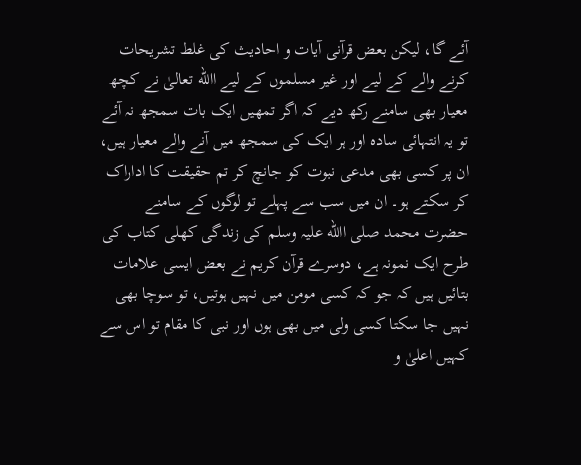آئے گا، لیکن بعض قرآنی آیات و احادیث کی غلط تشریحات کرنے والے کے لیے اور غیر مسلموں کے لیے االله تعالیٰ نے کچھ معیار بھی سامنے رکھ دیے کہ اگر تمھیں ایک بات سمجھ نہ آئے تو یہ انتہائی سادہ اور ہر ایک کی سمجھ میں آنے والے معیار ہیں، ان پر کسی بھی مدعی نبوت کو جانچ کر تم حقیقت کا اداراک کر سکتے ہو۔ ان میں سب سے پہلے تو لوگوں کے سامنے حضرت محمد صلی االله علیہ وسلم کی زندگی کھلی کتاب کی طرح ایک نمونہ ہے، دوسرے قرآن کریم نے بعض ایسی علامات بتائیں ہیں کہ جو کہ کسی مومن میں نہیں ہوتیں، تو سوچا بھی نہیں جا سکتا کسی ولی میں بھی ہوں اور نبی کا مقام تو اس سے کہیں اعلیٰ و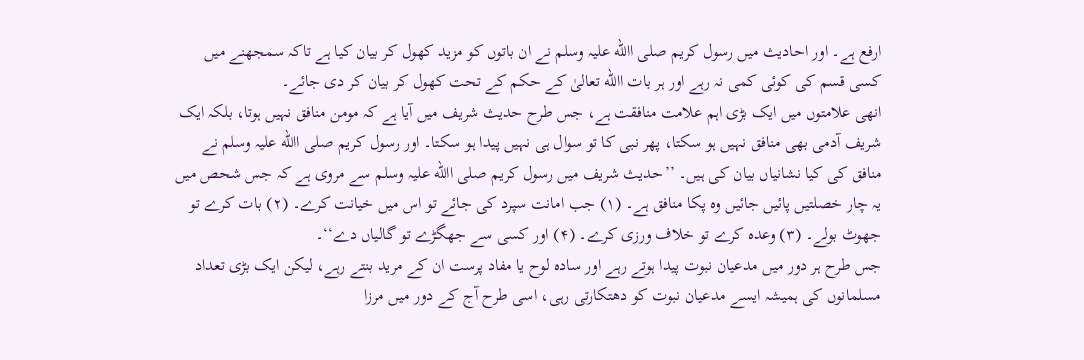ارفع ہے۔ اور احادیث میں رسول کریم صلی االله علیہ وسلم نے ان باتوں کو مزید کھول کر بیان کیا ہے تاکہ سمجھنے میں کسی قسم کی کوئی کمی نہ رہے اور ہر بات االله تعالیٰ کے حکم کے تحت کھول کر بیان کر دی جائے۔
انھی علامتوں میں ایک بڑی اہم علامت منافقت ہے، جس طرح حدیث شریف میں آیا ہے کہ مومن منافق نہیں ہوتا، بلکہ ایک شریف آدمی بھی منافق نہیں ہو سکتا، پھر نبی کا تو سوال ہی نہیں پیدا ہو سکتا۔ اور رسول کریم صلی االله علیہ وسلم نے منافق کی کیا نشانیاں بیان کی ہیں۔ ’’حدیث شریف میں رسول کریم صلی االله علیہ وسلم سے مروی ہے کہ جس شحص میں یہ چار خصلتیں پائیں جائیں وہ پکا منافق ہے۔ (۱) جب امانت سپرد کی جائے تو اس میں خیانت کرے۔ (۲) بات کرے تو جھوٹ بولے۔ (۳) وعدہ کرے تو خلاف ورزی کرے۔ (۴) اور کسی سے جھگڑے تو گالیاں دے‘‘۔
جس طرح ہر دور میں مدعیان نبوت پیدا ہوتے رہے اور سادہ لوح یا مفاد پرست ان کے مرید بنتے رہے، لیکن ایک بڑی تعداد مسلمانوں کی ہمیشہ ایسے مدعیان نبوت کو دھتکارتی رہی، اسی طرح آج کے دور میں مرزا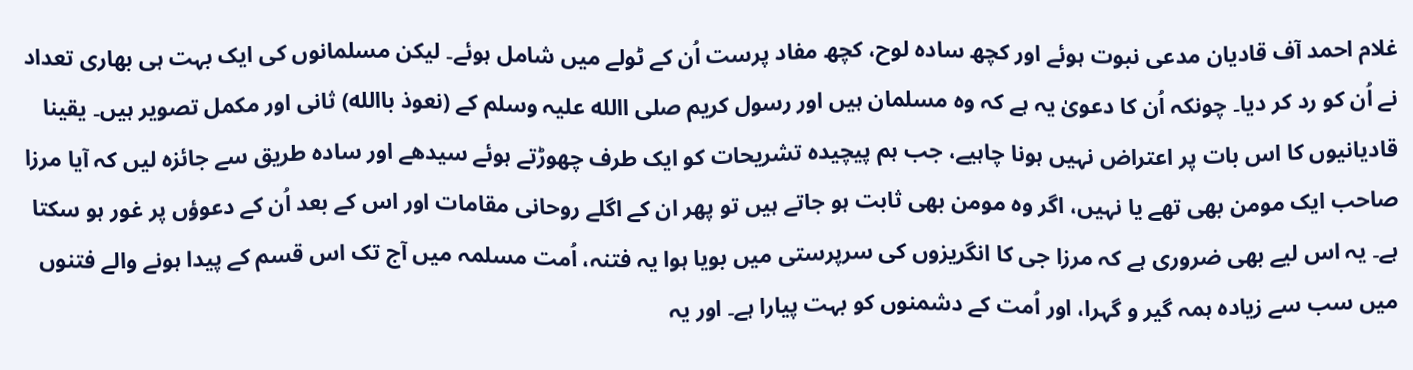غلام احمد آف قادیان مدعی نبوت ہوئے اور کچھ سادہ لوح، کچھ مفاد پرست اُن کے ٹولے میں شامل ہوئے۔ لیکن مسلمانوں کی ایک بہت ہی بھاری تعداد نے اُن کو رد کر دیا۔ چونکہ اُن کا دعویٰ یہ ہے کہ وہ مسلمان ہیں اور رسول کریم صلی االله علیہ وسلم کے (نعوذ باالله) ثانی اور مکمل تصویر ہیں۔ یقینا قادیانیوں کا اس بات پر اعتراض نہیں ہونا چاہیے، جب ہم پیچیدہ تشریحات کو ایک طرف چھوڑتے ہوئے سیدھے اور سادہ طریق سے جائزہ لیں کہ آیا مرزا صاحب ایک مومن بھی تھے یا نہیں، اگر وہ مومن بھی ثابت ہو جاتے ہیں تو پھر ان کے اگلے روحانی مقامات اور اس کے بعد اُن کے دعوؤں پر غور ہو سکتا ہے۔ یہ اس لیے بھی ضروری ہے کہ مرزا جی کا انگریزوں کی سرپرستی میں بویا ہوا یہ فتنہ، اُمت مسلمہ میں آج تک اس قسم کے پیدا ہونے والے فتنوں میں سب سے زیادہ ہمہ گیر و گہرا، اور اُمت کے دشمنوں کو بہت پیارا ہے۔ اور یہ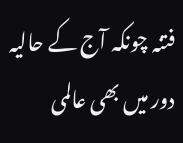فتنہ چونکہ آج کے حالیہ دور میں بھی عالمی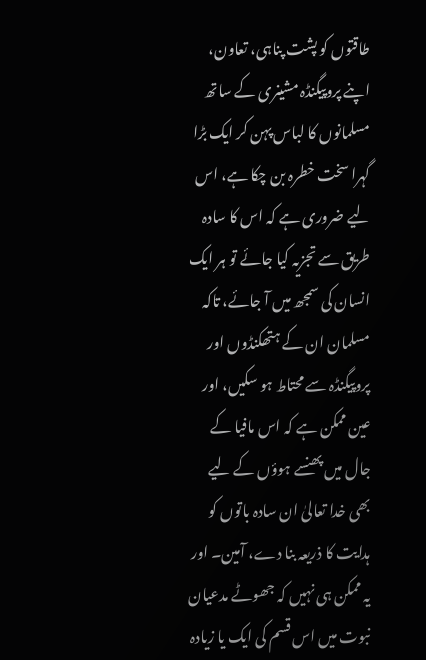طاقتوں کو پشت پناہی، تعاون، اپنے پروپیگنڈہ مشینری کے ساتھ مسلمانوں کا لباس پہن کر ایک بڑا گہرا سخت خطرہ بن چکا ہے، اس لیے ضروری ہے کہ اس کا سادہ طریق سے تجزیہ کیا جائے تو ہر ایک انسان کی سمجھ میں آ جائے، تاکہ مسلمان ان کے ہتھکنڈوں اور پروپیگنڈہ سے محتاط ہو سکیں، اور عین ممکن ہے کہ اس مافیا کے جال میں پھنسے ہوؤں کے لیے بھی خدا تعالیٰ ان سادہ باتوں کو ہدایت کا ذریعہ بنا دے، آمین۔ اور یہ ممکن ہی نہیں کہ جھوٹے مدعیان نبوت میں اس قسم کی ایک یا زیادہ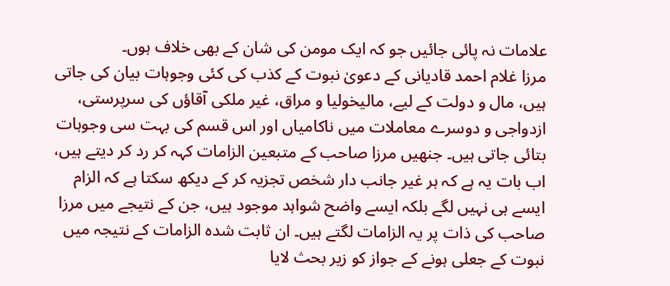علامات نہ پائی جائیں جو کہ ایک مومن کی شان کے بھی خلاف ہوں۔
مرزا غلام احمد قادیانی کے دعویٰ نبوت کے کذب کی کئی وجوہات بیان کی جاتی ہیں، مال و دولت کے لیے، مالیخولیا و مراق، غیر ملکی آقاؤں کی سرپرستی، ازدواجی و دوسرے معاملات میں ناکامیاں اور اس قسم کی بہت سی وجوہات بتائی جاتی ہیں۔ جنھیں مرزا صاحب کے متبعین الزامات کہہ کر رد کر دیتے ہیں، اب بات یہ ہے کہ ہر غیر جانب دار شخص تجزیہ کر کے دیکھ سکتا ہے کہ الزام ایسے ہی نہیں لگے بلکہ ایسے واضح شواہد موجود ہیں، جن کے نتیجے میں مرزا صاحب کی ذات پر یہ الزامات لگتے ہیں۔ ان ثابت شدہ الزامات کے نتیجہ میں نبوت کے جعلی ہونے کے جواز کو زیر بحث لایا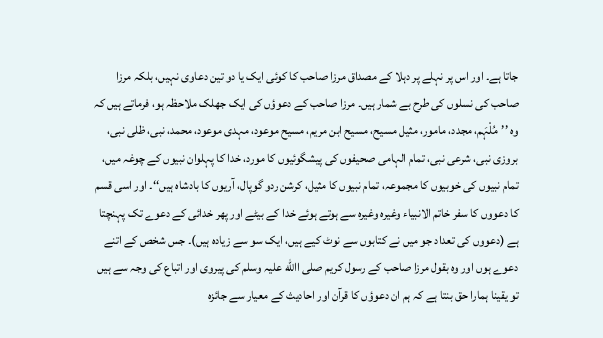جاتا ہے۔ اور اس پر نہلے پر دہلا کے مصداق مرزا صاحب کا کوئی ایک یا دو تین دعاوی نہیں، بلکہ مرزا صاحب کی نسلوں کی طرح بے شمار ہیں۔ مرزا صاحب کے دعوؤں کی ایک جھلک ملاحظہ ہو، فرماتے ہیں کہ وہ ’’مُلْہَم، مجدد، مامور، مثیل مسیح، مسیح ابن مریم، مسیح موعود، مہدی موعود، محمد، نبی، ظلی نبی، بروزی نبی، شرعی نبی، تمام الہامی صحیفوں کی پیشگوئیوں کا مورد، خدا کا پہلوان نبیوں کے چوغہ میں، تمام نبیوں کی خوبیوں کا مجموعہ، تمام نبیوں کا مثیل، کرشن ردو گوپال، آریوں کا بادشاہ ہیں‘‘۔ اور اسی قسم کا دعووں کا سفر خاتم الانبیاء وغیرہ وغیرہ سے ہوتے ہوئے خدا کے بیٹے اور پھر خدائی کے دعوے تک پہنچتا ہے (دعووں کی تعداد جو میں نے کتابوں سے نوٹ کیے ہیں، ایک سو سے زیادہ ہیں)۔ جس شخص کے اتنے دعوے ہوں اور وہ بقول مرزا صاحب کے رسول کریم صلی االله علیہ وسلم کی پیروی اور اتباع کی وجہ سے ہیں تو یقینا ہمارا حق بنتا ہے کہ ہم ان دعوؤں کا قرآن اور احادیث کے معیار سے جائزہ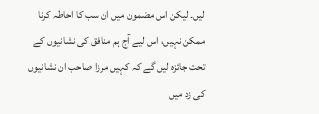لیں۔ لیکن اس مضمون میں ان سب کا احاطہ کرنا ممکن نہیں، اس لیے آج ہم منافق کی نشانیوں کے تحت جائزہ لیں گے کہ کہیں مرزا صاحب ان نشانیوں کی زد میں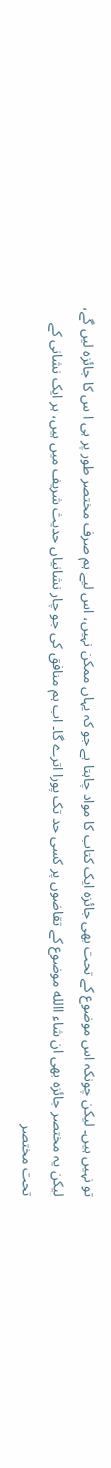تو نہیں ہیں۔ لیکن چونکہ اس موضوع کے تحت بھی جائزہ ایک کتاب کا مواد چاہتا ہے جو کہ یہاں ممکن نہیں، اس لیے ہم صرف مختصر طور پر ہی ا س کا جائزہ لیں گے، لیکن یہ مختصر جائزہ بھی ان شاء االله موضوع کے تقاضوں پر کسی حد تک پورا اترے گا۔ اب ہم منافق کی جو چار نشانیاں حدیث شریف میں ہیں، ہر ایک نشانی کے تحت مختصر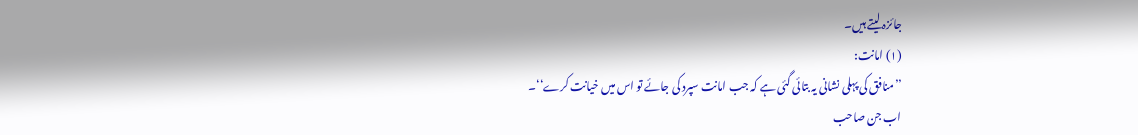جائزہ لیتے ہیں۔
(۱) امانت:
’’منافق کی پہلی نشانی یہ بتائی گئی ہے کہ جب امانت سپرد کی جائے تو اس میں خیانت کرے‘‘۔
اب جن صاحب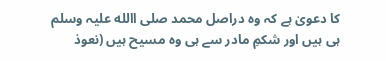کا دعویٰ ہے کہ وہ دراصل محمد صلی االله علیہ وسلم ہی ہیں اور شکمِ مادر سے ہی وہ مسیح ہیں (نعوذ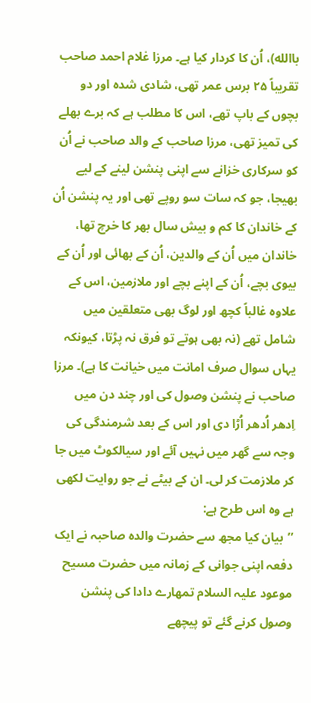باالله)، اُن کا کردار کیا ہے۔ مرزا غلام احمد صاحب تقریباً ۲۵ برس عمر تھی، شادی شدہ اور دو بچوں کے باپ تھے، اس کا مطلب ہے کہ برے بھلے کی تمیز تھی، مرزا صاحب کے والد صاحب نے اُن کو سرکاری خزانے سے اپنی پنشن لینے کے لیے بھیجا، جو کہ سات سو روپے تھی اور یہ پنشن اُن کے خاندان کا کم و بیش سال بھر کا خرچ تھا، خاندان میں اُن کے والدین، اُن کے بھائی اور اُن کے بیوی بچے، اُن کے اپنے بچے اور ملازمین، اس کے علاوہ غالباً کچھ اور لوگ بھی متعلقین میں شامل تھے (نہ بھی ہوتے تو فرق نہ پڑتا، کیونکہ یہاں سوال صرف امانت میں خیانت کا ہے)۔ مرزا صاحب نے پنشن وصول کی اور چند دن میں اِدھر اُدھر اُڑا دی اور اس کے بعد شرمندگی کی وجہ سے گھر میں نہیں آئے اور سیالکوٹ میں جا کر ملازمت کر لی۔ ان کے بیٹے نے جو روایت لکھی ہے وہ اس طرح ہے:
’’بیان کیا مجھ سے حضرت والدہ صاحبہ نے ایک دفعہ اپنی جوانی کے زمانہ میں حضرت مسیح موعود علیہ السلام تمھارے دادا کی پنشن وصول کرنے گئے تو پیچھے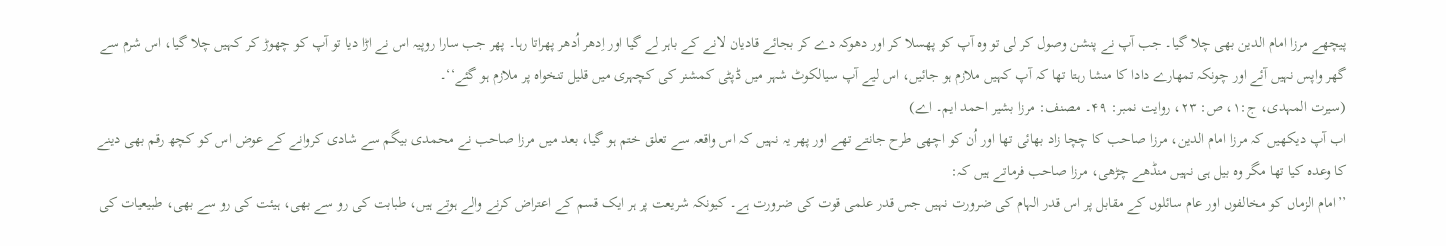پیچھے مرزا امام الدین بھی چلا گیا۔ جب آپ نے پنشن وصول کر لی تو وہ آپ کو پھسلا کر اور دھوکہ دے کر بجائے قادیان لانے کے باہر لے گیا اور اِدھر اُدھر پھراتا رہا۔ پھر جب سارا روپیہ اس نے اڑا دیا تو آپ کو چھوڑ کر کہیں چلا گیا، اس شرم سے گھر واپس نہیں آئے اور چونکہ تمھارے دادا کا منشا رہتا تھا کہ آپ کہیں ملازم ہو جائیں، اس لیے آپ سیالکوٹ شہر میں ڈپٹی کمشنر کی کچہری میں قلیل تنخواہ پر ملازم ہو گئے‘‘۔
(سیرت المہدی، ج:۱، ص: ۲۳، روایت نمبر: ۴۹۔ مصنف: مرزا بشیر احمد ایم۔ اے)
اب آپ دیکھیں کہ مرزا امام الدین، مرزا صاحب کا چچا زاد بھائی تھا اور اُن کو اچھی طرح جانتے تھے اور پھر یہ نہیں کہ اس واقعہ سے تعلق ختم ہو گیا، بعد میں مرزا صاحب نے محمدی بیگم سے شادی کروانے کے عوض اس کو کچھ رقم بھی دینے کا وعدہ کیا تھا مگر وہ بیل ہی نہیں منڈھے چڑھی، مرزا صاحب فرماتے ہیں کہ:
’’امام الزماں کو مخالفوں اور عام سائلوں کے مقابل پر اس قدر الہام کی ضرورت نہیں جس قدر علمی قوت کی ضرورت ہے۔ کیونکہ شریعت پر ہر ایک قسم کے اعتراض کرنے والے ہوتے ہیں، طبابت کی رو سے بھی، ہیئت کی رو سے بھی، طبیعیات کی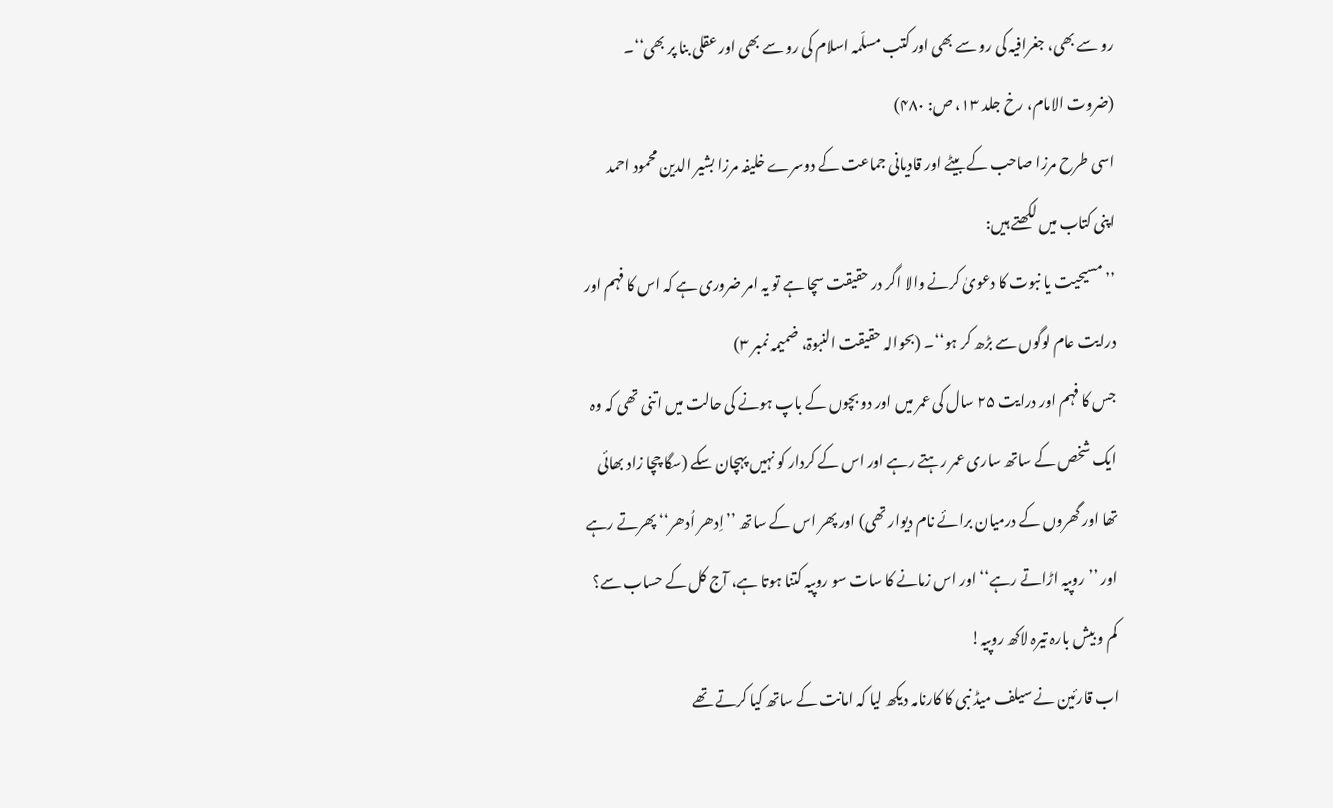رو سے بھی، جغرافیہ کی رو سے بھی اور کتب مسلّمہ اسلام کی رو سے بھی اور عقلی بنا پر بھی‘‘۔ (ضروت الامام، رخ جلد ۱۳، ص: ۴۸۰)
اسی طرح مرزا صاحب کے بیٹے اور قادیانی جماعت کے دوسرے خلیفہ مرزا بشیر الدین محمود احمد اپنی کتاب میں لکھتے ہیں:
’’مسیحیت یا نبوت کا دعویٰ کرنے والا اگر در حقیقت سچا ہے تو یہ امر ضروری ہے کہ اس کا فہم اور درایت عام لوگوں سے بڑھ کر ہو‘‘۔ (بحوالہ حقیقت النبوۃ، ضمیمہ نمبر ۳)
جس کا فہم اور درایت ۲۵ سال کی عمر میں اور دو بچوں کے باپ ہونے کی حالت میں اتنی تھی کہ وہ ایک شخص کے ساتھ ساری عمر رہتے رہے اور اس کے کردار کو نہیں پہچان سکے (سگا چچا زاد بھائی تھا اور گھروں کے درمیان برائے نام دیوار تھی) اور پھر اس کے ساتھ ’’اِدھر اُدھر‘‘ پھرتے رہے اور ’’روپیہ اڑاتے رہے‘‘ اور اس زمانے کا سات سو روپیہ کتنا ہوتا ہے، آج کل کے حساب سے؟ کم و بیش بارہ تیرہ لاکھ روپیہ!
اب قارئین نے سیلف میڈ نبی کا کارنامہ دیکھ لیا کہ امانت کے ساتھ کیا کرتے تھے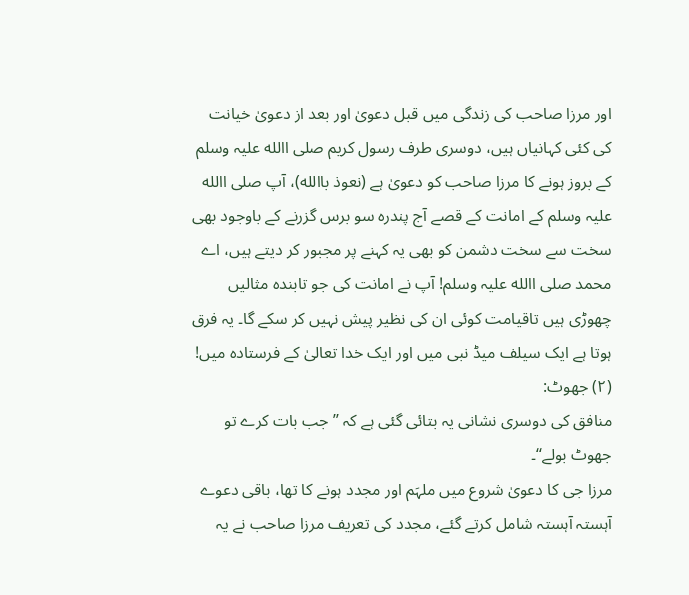اور مرزا صاحب کی زندگی میں قبل دعویٰ اور بعد از دعویٰ خیانت کی کئی کہانیاں ہیں، دوسری طرف رسول کریم صلی االله علیہ وسلم کے بروز ہونے کا مرزا صاحب کو دعویٰ ہے (نعوذ باالله)، آپ صلی االله علیہ وسلم کے امانت کے قصے آج پندرہ سو برس گزرنے کے باوجود بھی سخت سے سخت دشمن کو بھی یہ کہنے پر مجبور کر دیتے ہیں، اے محمد صلی االله علیہ وسلم! آپ نے امانت کی جو تابندہ مثالیں چھوڑی ہیں تاقیامت کوئی ان کی نظیر پیش نہیں کر سکے گا۔ یہ فرق ہوتا ہے ایک سیلف میڈ نبی میں اور ایک خدا تعالیٰ کے فرستادہ میں!
(۲) جھوٹ:
منافق کی دوسری نشانی یہ بتائی گئی ہے کہ ’’جب بات کرے تو جھوٹ بولے‘‘۔
مرزا جی کا دعویٰ شروع میں ملہَم اور مجدد ہونے کا تھا، باقی دعوے آہستہ آہستہ شامل کرتے گئے، مجدد کی تعریف مرزا صاحب نے یہ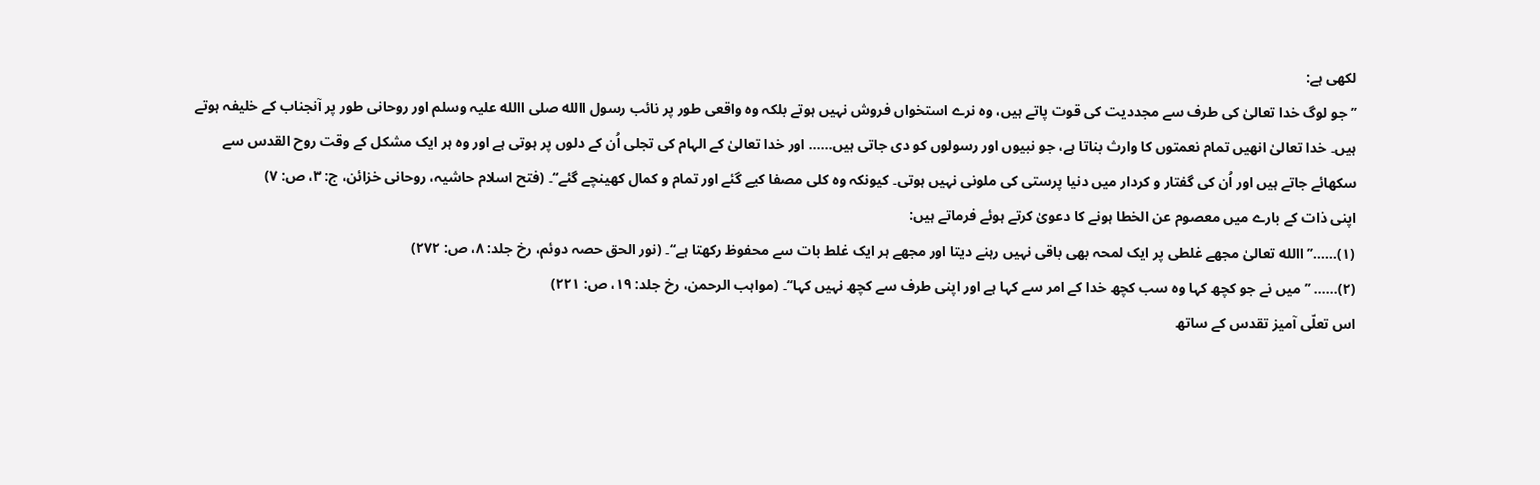لکھی ہے:
’’جو لوگ خدا تعالیٰ کی طرف سے مجددیت کی قوت پاتے ہیں، وہ نرے استخواں فروش نہیں ہوتے بلکہ وہ واقعی طور پر نائب رسول االله صلی االله علیہ وسلم اور روحانی طور پر آنجناب کے خلیفہ ہوتے ہیں۔ خدا تعالیٰ انھیں تمام نعمتوں کا وارث بناتا ہے، جو نبیوں اور رسولوں کو دی جاتی ہیں…… اور خدا تعالیٰ کے الہام کی تجلی اُن کے دلوں پر ہوتی ہے اور وہ ہر ایک مشکل کے وقت روح القدس سے سکھائے جاتے ہیں اور اُن کی گفتار و کردار میں دنیا پرستی کی ملونی نہیں ہوتی۔ کیونکہ وہ کلی مصفا کیے گئے اور تمام و کمال کھینچے گئے‘‘۔ (فتح اسلام حاشیہ، روحانی خزائن، ج: ۳، ص: ۷)
اپنی ذات کے بارے میں معصوم عن الخطا ہونے کا دعویٰ کرتے ہوئے فرماتے ہیں:
(۱)……’’االله تعالیٰ مجھے غلطی پر ایک لمحہ بھی باقی نہیں رہنے دیتا اور مجھے ہر ایک غلط بات سے محفوظ رکھتا ہے‘‘۔ (نور الحق حصہ دوئم، رخ جلد: ۸، ص: ۲۷۲)
(۲)…… ’’میں نے جو کچھ کہا وہ سب کچھ خدا کے امر سے کہا ہے اور اپنی طرف سے کچھ نہیں کہا‘‘۔ (مواہب الرحمن، رخ جلد: ۱۹، ص: ۲۲۱)
اس تعلّی آمیز تقدس کے ساتھ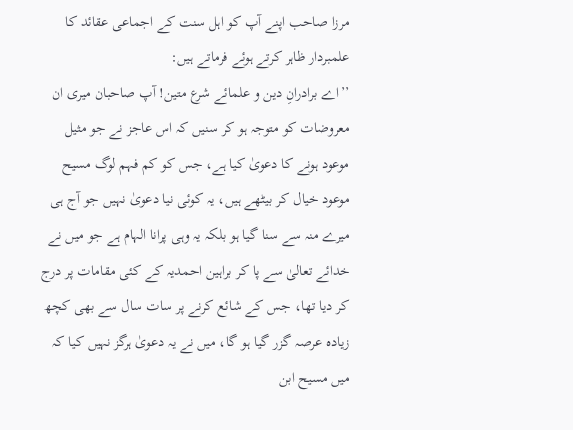مرزا صاحب اپنے آپ کو اہل سنت کے اجماعی عقائد کا علمبردار ظاہر کرتے ہوئے فرماتے ہیں:
’’اے برادرانِ دین و علمائے شرع متین! آپ صاحبان میری ان معروضات کو متوجہ ہو کر سنیں کہ اس عاجز نے جو مثیل موعود ہونے کا دعویٰ کیا ہے، جس کو کم فہم لوگ مسیح موعود خیال کر بیٹھے ہیں، یہ کوئی نیا دعویٰ نہیں جو آج ہی میرے منہ سے سنا گیا ہو بلکہ یہ وہی پرانا الہام ہے جو میں نے خدائے تعالیٰ سے پا کر براہین احمدیہ کے کئی مقامات پر درج کر دیا تھا، جس کے شائع کرنے پر سات سال سے بھی کچھ زیادہ عرصہ گزر گیا ہو گا، میں نے یہ دعویٰ ہرگز نہیں کیا کہ میں مسیح ابن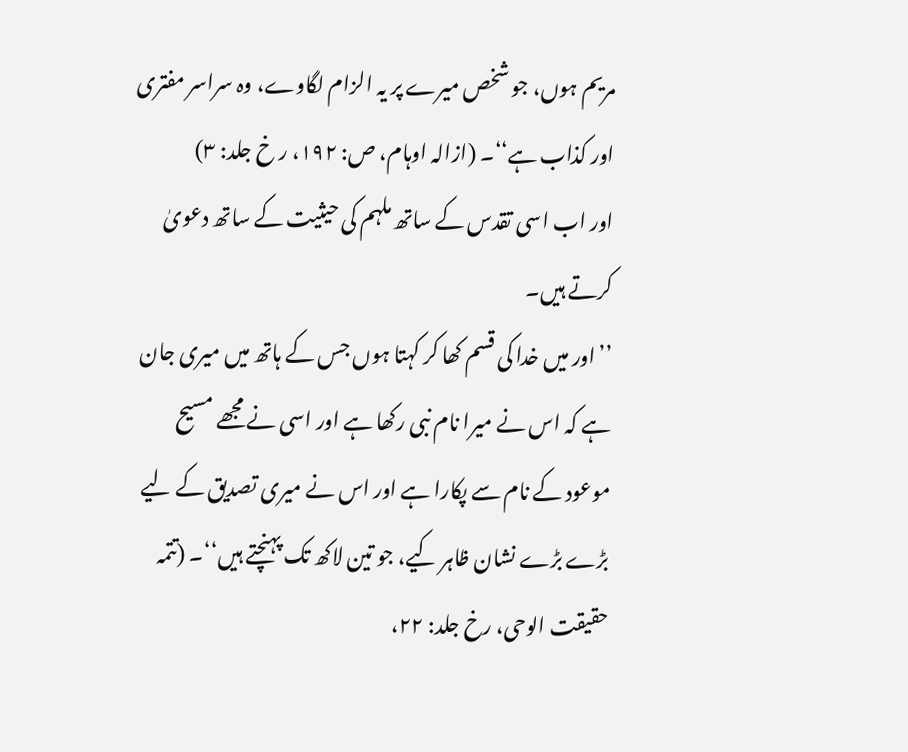مریم ہوں، جو شخص میرے پر یہ الزام لگاوے، وہ سراسر مفتری اور کذاب ہے‘‘۔ (ازالہ اوہام، ص: ۱۹۲، ر خ جلد: ۳)
اور اب اسی تقدس کے ساتھ ملہم کی حیثیت کے ساتھ دعویٰ کرتے ہیں۔
’’اور میں خدا کی قسم کھا کر کہتا ہوں جس کے ہاتھ میں میری جان ہے کہ اس نے میرا نام نبی رکھا ہے اور اسی نے مجھے مسیح موعود کے نام سے پکارا ہے اور اس نے میری تصدیق کے لیے بڑے بڑے نشان ظاہر کیے، جو تین لاکھ تک پہنچتے ہیں‘‘۔ (تتمہ حقیقت الوحی، رخ جلد: ۲۲،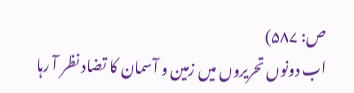ص: ۵۸۷)
اب دونوں تحریروں میں زمین و آسمان کا تضاد نظر آ رہا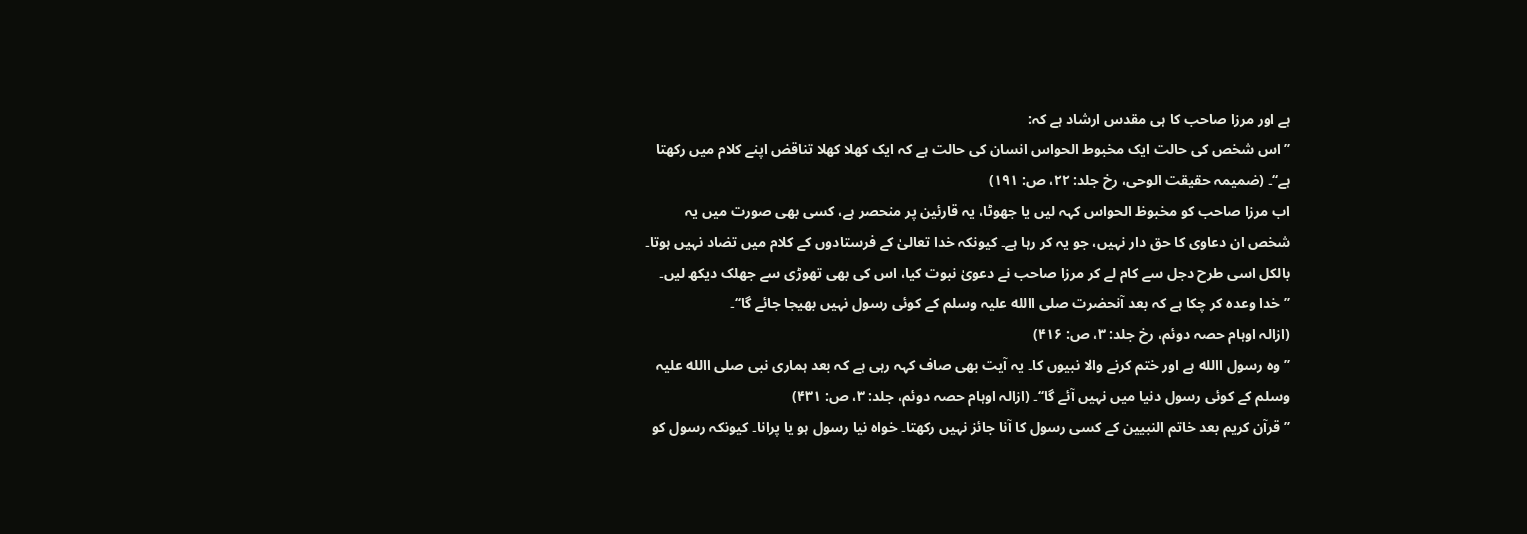ہے اور مرزا صاحب کا ہی مقدس ارشاد ہے کہ:
’’اس شخص کی حالت ایک مخبوط الحواس انسان کی حالت ہے کہ ایک کھلا کھلا تناقض اپنے کلام میں رکھتا ہے‘‘۔ (ضمیمہ حقیقت الوحی، رخ جلد: ۲۲، ص: ۱۹۱)
اب مرزا صاحب کو مخبوظ الحواس کہہ لیں یا جھوٹا، یہ قارئین پر منحصر ہے، کسی بھی صورت میں یہ شخص ان دعاوی کا حق دار نہیں، جو یہ کر رہا ہے۔ کیونکہ خدا تعالیٰ کے فرستادوں کے کلام میں تضاد نہیں ہوتا۔
بالکل اسی طرح دجل سے کام لے کر مرزا صاحب نے دعویٰ نبوت کیا، اس کی بھی تھوڑی سے جھلک دیکھ لیں۔
’’خدا وعدہ کر چکا ہے کہ بعد آنحضرت صلی االله علیہ وسلم کے کوئی رسول نہیں بھیجا جائے گا‘‘۔
(ازالہ اوہام حصہ دوئم، رخ جلد: ۳، ص: ۴۱۶)
’’وہ رسول االله ہے اور ختم کرنے والا نبیوں کا۔ یہ آیت بھی صاف کہہ رہی ہے کہ بعد ہماری نبی صلی االله علیہ وسلم کے کوئی رسول دنیا میں نہیں آئے گا‘‘۔ (ازالہ اوہام حصہ دوئم، جلد: ۳، ص: ۴۳۱)
’’قرآن کریم بعد خاتم النبیین کے کسی رسول کا آنا جائز نہیں رکھتا۔ خواہ نیا رسول ہو یا پرانا۔ کیونکہ رسول کو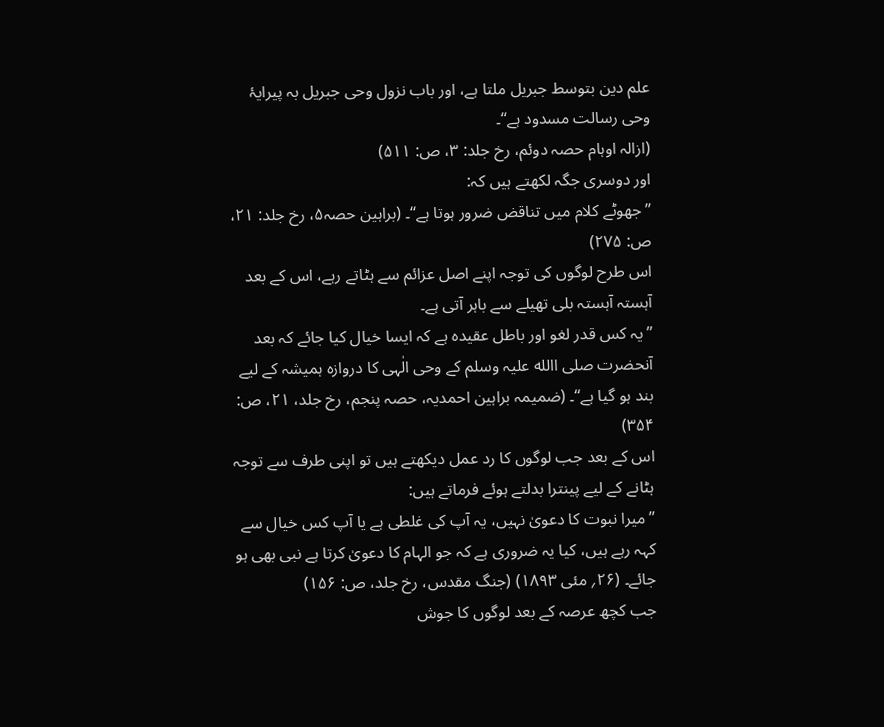علم دین بتوسط جبریل ملتا ہے، اور باب نزول وحی جبریل بہ پیرایۂ وحی رسالت مسدود ہے‘‘۔
(ازالہ اوہام حصہ دوئم، رخ جلد: ۳، ص: ۵۱۱)
اور دوسری جگہ لکھتے ہیں کہ:
’’جھوٹے کلام میں تناقض ضرور ہوتا ہے‘‘۔ (براہین حصہ۵، رخ جلد: ۲۱، ص: ۲۷۵)
اس طرح لوگوں کی توجہ اپنے اصل عزائم سے ہٹاتے رہے، اس کے بعد آہستہ آہستہ بلی تھیلے سے باہر آتی ہے۔
’’یہ کس قدر لغو اور باطل عقیدہ ہے کہ ایسا خیال کیا جائے کہ بعد آنحضرت صلی االله علیہ وسلم کے وحی الٰہی کا دروازہ ہمیشہ کے لیے بند ہو گیا ہے‘‘۔ (ضمیمہ براہین احمدیہ، حصہ پنجم، رخ جلد، ۲۱، ص: ۳۵۴)
اس کے بعد جب لوگوں کا رد عمل دیکھتے ہیں تو اپنی طرف سے توجہ ہٹانے کے لیے پینترا بدلتے ہوئے فرماتے ہیں:
’’میرا نبوت کا دعویٰ نہیں، یہ آپ کی غلطی ہے یا آپ کس خیال سے کہہ رہے ہیں، کیا یہ ضروری ہے کہ جو الہام کا دعویٰ کرتا ہے نبی بھی ہو جائے۔ (۲۶؍ مئی ۱۸۹۳) (جنگ مقدس، رخ جلد، ص: ۱۵۶)
جب کچھ عرصہ کے بعد لوگوں کا جوش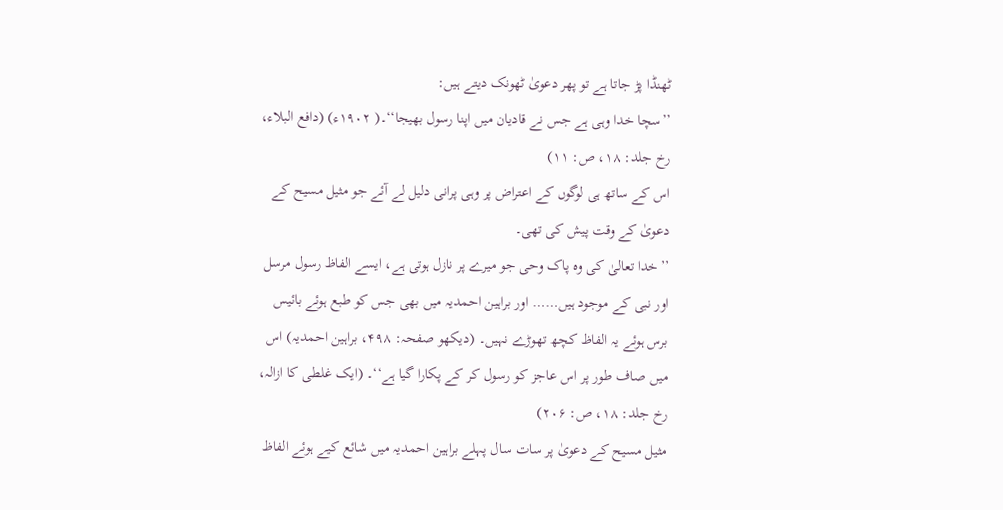ٹھنڈا پڑ جاتا ہے تو پھر دعویٰ ٹھونک دیتے ہیں:
’’سچا خدا وہی ہے جس نے قادیان میں اپنا رسول بھیجا‘‘۔( ۱۹۰۲ء) (دافع البلاء، رخ جلد: ۱۸، ص: ۱۱)
اس کے ساتھ ہی لوگوں کے اعتراض پر وہی پرانی دلیل لے آئے جو مثیل مسیح کے دعویٰ کے وقت پیش کی تھی۔
’’خدا تعالیٰ کی وہ پاک وحی جو میرے پر نازل ہوتی ہے، ایسے الفاظ رسول مرسل اور نبی کے موجود ہیں…… اور براہین احمدیہ میں بھی جس کو طبع ہوئے بائیس برس ہوئے یہ الفاظ کچھ تھوڑے نہیں۔ (دیکھو صفحہ: ۴۹۸، براہین احمدیہ) اس میں صاف طور پر اس عاجز کو رسول کر کے پکارا گیا ہے‘‘۔ (ایک غلطی کا ازالہ، رخ جلد: ۱۸، ص: ۲۰۶)
مثیل مسیح کے دعویٰ پر سات سال پہلے براہین احمدیہ میں شائع کیے ہوئے الفاظ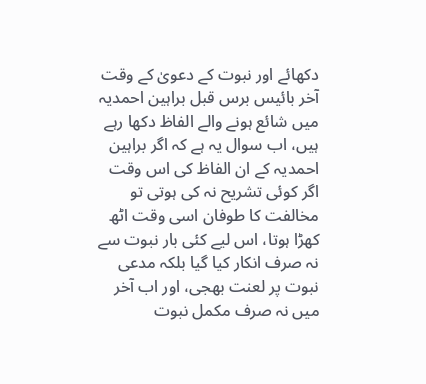دکھائے اور نبوت کے دعویٰ کے وقت آخر بائیس برس قبل براہین احمدیہ میں شائع ہونے والے الفاظ دکھا رہے ہیں، اب سوال یہ ہے کہ اگر براہین احمدیہ کے ان الفاظ کی اس وقت اگر کوئی تشریح نہ کی ہوتی تو مخالفت کا طوفان اسی وقت اٹھ کھڑا ہوتا، اس لیے کئی بار نبوت سے نہ صرف انکار کیا گیا بلکہ مدعی نبوت پر لعنت بھجی، اور اب آخر میں نہ صرف مکمل نبوت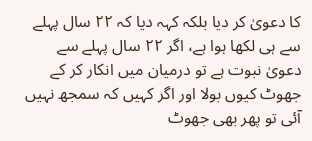کا دعویٰ کر دیا بلکہ کہہ دیا کہ ۲۲ سال پہلے سے ہی لکھا ہوا ہے، اگر ۲۲ سال پہلے سے دعویٰ نبوت ہے تو درمیان میں انکار کر کے جھوٹ کیوں بولا اور اگر کہیں کہ سمجھ نہیں آئی تو پھر بھی جھوٹ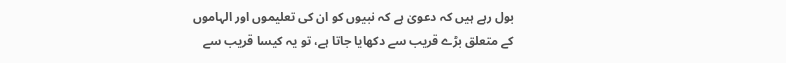بول رہے ہیں کہ دعویٰ ہے کہ نبیوں کو ان کی تعلیموں اور الہاموں کے متعلق بڑے قریب سے دکھایا جاتا ہے، تو یہ کیسا قریب سے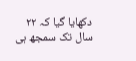دکھایا گیا کہ ۲۲ سال تک سمجھ ہی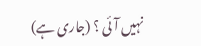نہیں آئی ؟ (جاری ہے)